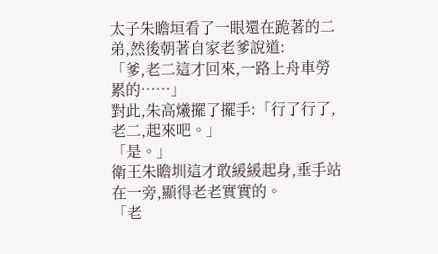太子朱瞻垣看了一眼還在跪著的二弟,然後朝著自家老爹說道:
「爹,老二這才回來,一路上舟車勞累的……」
對此,朱高爔擺了擺手:「行了行了,老二,起來吧。」
「是。」
衛王朱瞻圳這才敢緩緩起身,垂手站在一旁,顯得老老實實的。
「老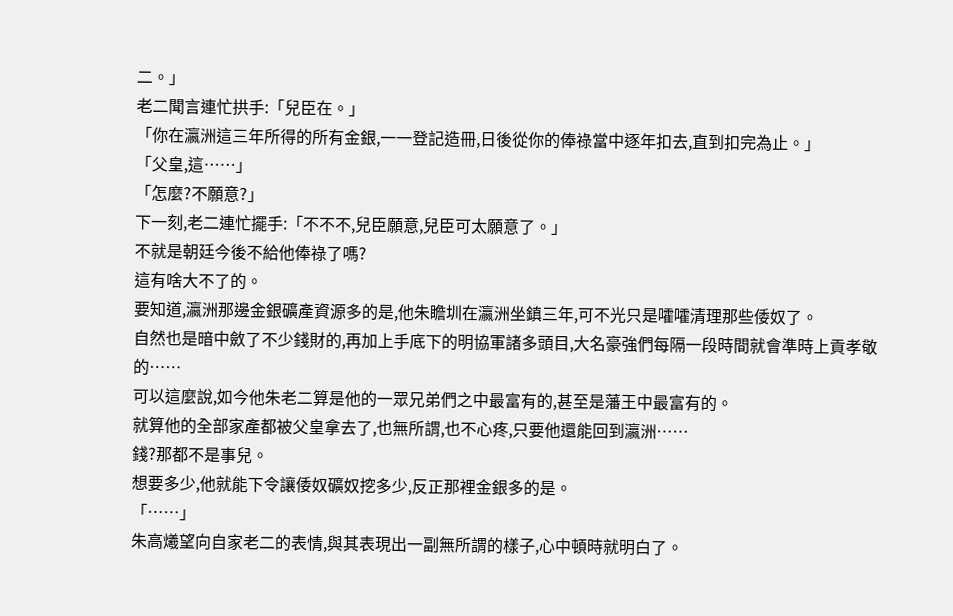二。」
老二聞言連忙拱手:「兒臣在。」
「你在瀛洲這三年所得的所有金銀,一一登記造冊,日後從你的俸祿當中逐年扣去,直到扣完為止。」
「父皇,這……」
「怎麼?不願意?」
下一刻,老二連忙擺手:「不不不,兒臣願意,兒臣可太願意了。」
不就是朝廷今後不給他俸祿了嗎?
這有啥大不了的。
要知道,瀛洲那邊金銀礦產資源多的是,他朱瞻圳在瀛洲坐鎮三年,可不光只是嚯嚯清理那些倭奴了。
自然也是暗中斂了不少錢財的,再加上手底下的明協軍諸多頭目,大名豪強們每隔一段時間就會準時上貢孝敬的……
可以這麼說,如今他朱老二算是他的一眾兄弟們之中最富有的,甚至是藩王中最富有的。
就算他的全部家產都被父皇拿去了,也無所謂,也不心疼,只要他還能回到瀛洲……
錢?那都不是事兒。
想要多少,他就能下令讓倭奴礦奴挖多少,反正那裡金銀多的是。
「……」
朱高爔望向自家老二的表情,與其表現出一副無所謂的樣子,心中頓時就明白了。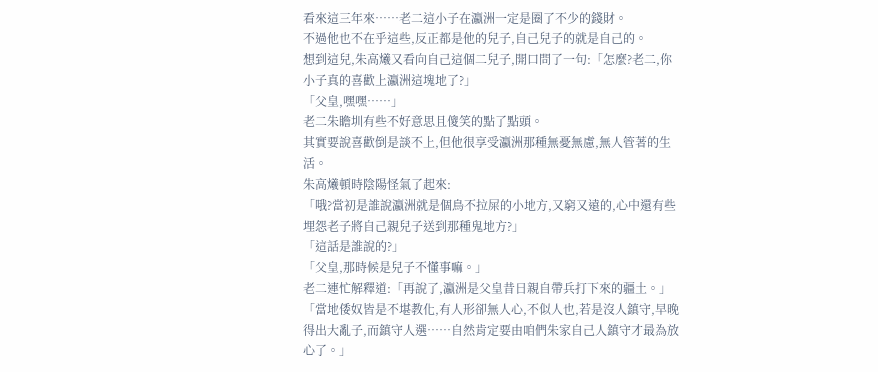看來這三年來……老二這小子在瀛洲一定是圈了不少的錢財。
不過他也不在乎這些,反正都是他的兒子,自己兒子的就是自己的。
想到這兒,朱高爔又看向自己這個二兒子,開口問了一句:「怎麼?老二,你小子真的喜歡上瀛洲這塊地了?」
「父皇,嘿嘿……」
老二朱瞻圳有些不好意思且傻笑的點了點頭。
其實要說喜歡倒是談不上,但他很享受瀛洲那種無憂無慮,無人管著的生活。
朱高爔頓時陰陽怪氣了起來:
「哦?當初是誰說瀛洲就是個鳥不拉屎的小地方,又窮又遠的,心中還有些埋怨老子將自己親兒子送到那種鬼地方?」
「這話是誰說的?」
「父皇,那時候是兒子不懂事嘛。」
老二連忙解釋道:「再說了,瀛洲是父皇昔日親自帶兵打下來的疆土。」
「當地倭奴皆是不堪教化,有人形卻無人心,不似人也,若是沒人鎮守,早晚得出大亂子,而鎮守人選……自然肯定要由咱們朱家自己人鎮守才最為放心了。」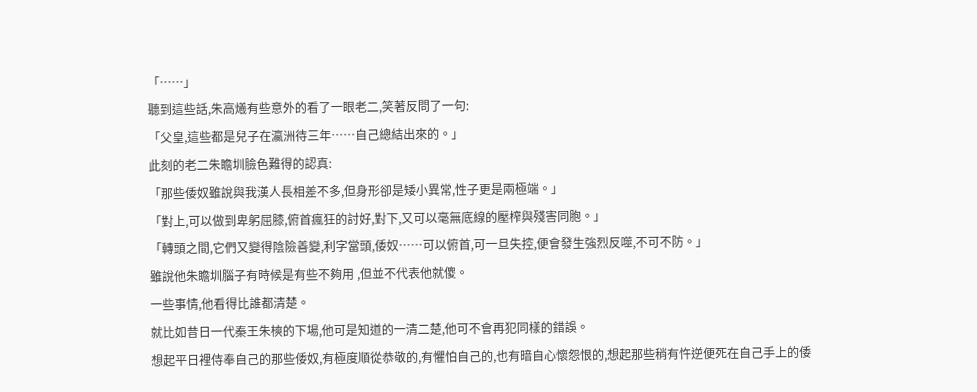「……」
聽到這些話,朱高爔有些意外的看了一眼老二,笑著反問了一句:
「父皇,這些都是兒子在瀛洲待三年……自己總結出來的。」
此刻的老二朱瞻圳臉色難得的認真:
「那些倭奴雖說與我漢人長相差不多,但身形卻是矮小異常,性子更是兩極端。」
「對上,可以做到卑躬屈膝,俯首瘋狂的討好,對下,又可以毫無底線的壓榨與殘害同胞。」
「轉頭之間,它們又變得陰險善變,利字當頭,倭奴……可以俯首,可一旦失控,便會發生強烈反噬,不可不防。」
雖說他朱瞻圳腦子有時候是有些不夠用 ,但並不代表他就傻。
一些事情,他看得比誰都清楚。
就比如昔日一代秦王朱樉的下場,他可是知道的一清二楚,他可不會再犯同樣的錯誤。
想起平日裡侍奉自己的那些倭奴,有極度順從恭敬的,有懼怕自己的,也有暗自心懷怨恨的,想起那些稍有忤逆便死在自己手上的倭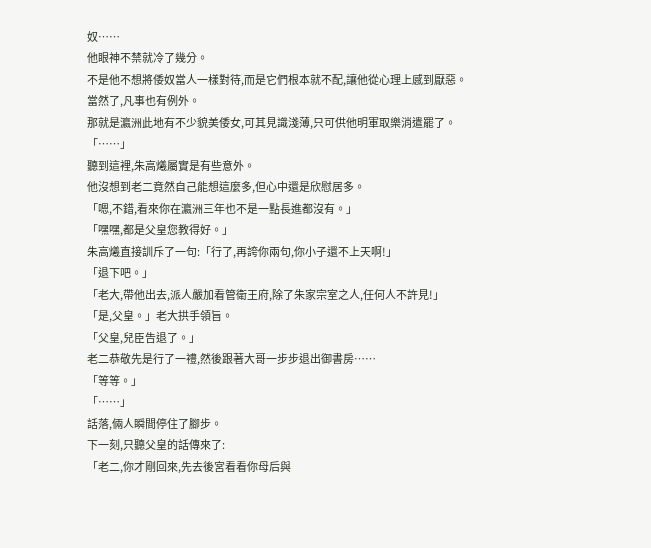奴……
他眼神不禁就冷了幾分。
不是他不想將倭奴當人一樣對待,而是它們根本就不配,讓他從心理上感到厭惡。
當然了,凡事也有例外。
那就是瀛洲此地有不少貌美倭女,可其見識淺薄,只可供他明軍取樂消遣罷了。
「……」
聽到這裡,朱高爔屬實是有些意外。
他沒想到老二竟然自己能想這麼多,但心中還是欣慰居多。
「嗯,不錯,看來你在瀛洲三年也不是一點長進都沒有。」
「嘿嘿,都是父皇您教得好。」
朱高爔直接訓斥了一句:「行了,再誇你兩句,你小子還不上天啊!」
「退下吧。」
「老大,帶他出去,派人嚴加看管衛王府,除了朱家宗室之人,任何人不許見!」
「是,父皇。」老大拱手領旨。
「父皇,兒臣告退了。」
老二恭敬先是行了一禮,然後跟著大哥一步步退出御書房……
「等等。」
「……」
話落,倆人瞬間停住了腳步。
下一刻,只聽父皇的話傳來了:
「老二,你才剛回來,先去後宮看看你母后與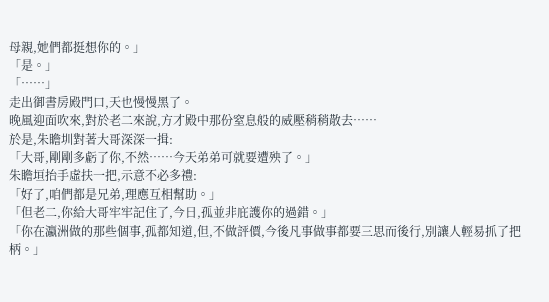母親,她們都挺想你的。」
「是。」
「……」
走出御書房殿門口,天也慢慢黑了。
晚風迎面吹來,對於老二來說,方才殿中那份窒息般的威壓稍稍散去……
於是,朱瞻圳對著大哥深深一揖:
「大哥,剛剛多虧了你,不然……今天弟弟可就要遭殃了。」
朱瞻垣抬手虛扶一把,示意不必多禮:
「好了,咱們都是兄弟,理應互相幫助。」
「但老二,你給大哥牢牢記住了,今日,孤並非庇護你的過錯。」
「你在瀛洲做的那些個事,孤都知道,但,不做評價,今後凡事做事都要三思而後行,別讓人輕易抓了把柄。」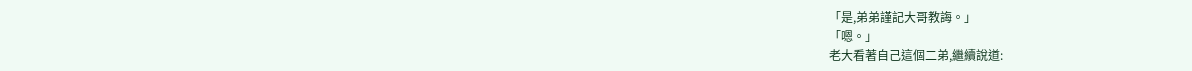「是,弟弟謹記大哥教誨。」
「嗯。」
老大看著自己這個二弟,繼續說道: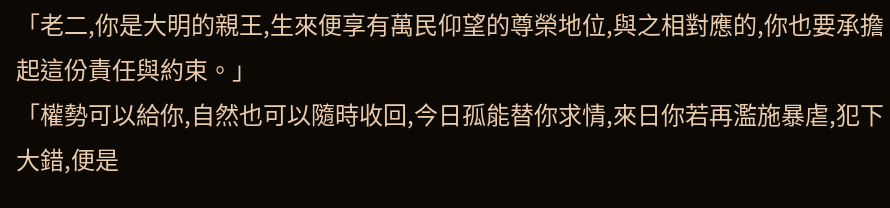「老二,你是大明的親王,生來便享有萬民仰望的尊榮地位,與之相對應的,你也要承擔起這份責任與約束。」
「權勢可以給你,自然也可以隨時收回,今日孤能替你求情,來日你若再濫施暴虐,犯下大錯,便是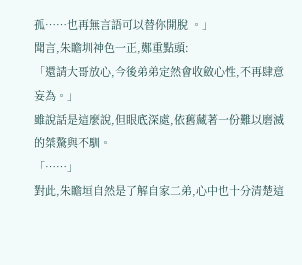孤……也再無言語可以替你開脫 。」
聞言,朱瞻圳神色一正,鄭重點頭:
「還請大哥放心,今後弟弟定然會收斂心性,不再肆意妄為。」
雖說話是這麼說,但眼底深處,依舊藏著一份難以磨滅的桀驁與不馴。
「……」
對此,朱瞻垣自然是了解自家二弟,心中也十分清楚這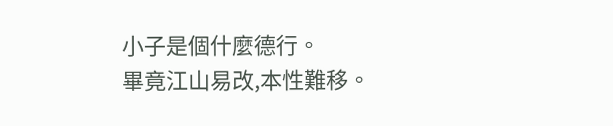小子是個什麼德行。
畢竟江山易改,本性難移。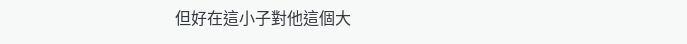但好在這小子對他這個大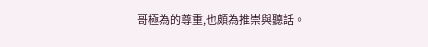哥極為的尊重,也頗為推崇與聽話。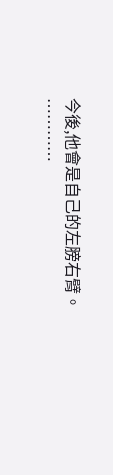今後,他會是自己的左膀右臂。
…………